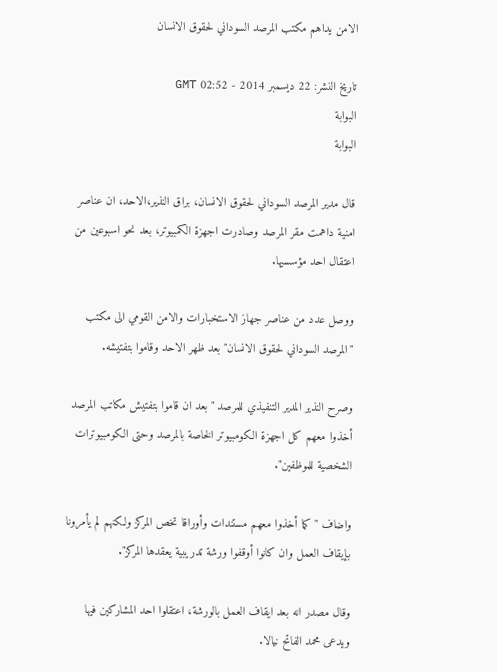الامن يداهم مكتب المرصد السوداني لحقوق الانسان

تاريخ النشر: 22 ديسمبر 2014 - 02:52 GMT
البوابة
البوابة

قال مدير المرصد السوداني لحقوق الانسان، براق النذير،الاحد، ان عناصر امنية داهمت مقر المرصد وصادرت اجهزة الكمبيوتر، بعد نحو اسبوعين من اعتقال احد مؤسسيها.

ووصل عدد من عناصر جهاز الاستخبارات والامن القومي الى مكتب "المرصد السوداني لحقوق الانسان" بعد ظهر الاحد وقاموا بتفتيشه.

وصرح النذير المدير التنفيذي للمرصد "بعد ان قاموا بتفتيش مكاتب المرصد أخذوا معهم كل اجهزة الكومبيوتر الخاصة بالمرصد وحتى الكومبيوترات الشخصية للموظفين".

واضاف "كما أخذوا معهم مستندات وأوراقا تخص المركز ولكنهم لم يأمرونا بإيقاف العمل وان كانوا أوقفوا ورشة تدريبية يعقدها المركز".

وقال مصدر انه بعد ايقاف العمل بالورشة، اعتقلوا احد المشاركين فيها ويدعى محمد الفاتح نيالا.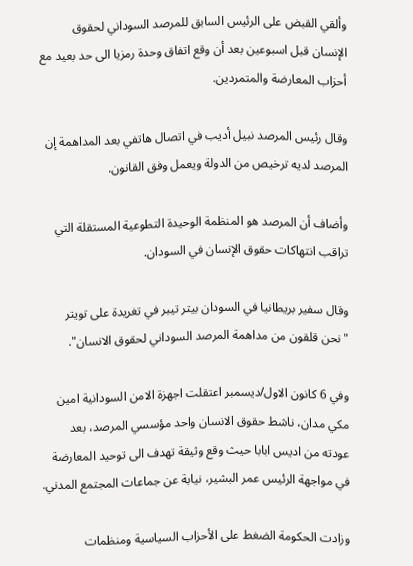وألقي القبض على الرئيس السابق للمرصد السوداني لحقوق الإنسان قبل اسبوعين بعد أن وقع اتفاق وحدة رمزيا الى حد بعيد مع أحزاب المعارضة والمتمردين.

وقال رئيس المرصد نبيل أديب في اتصال هاتفي بعد المداهمة إن المرصد لديه ترخيص من الدولة ويعمل وفق القانون.

وأضاف أن المرصد هو المنظمة الوحيدة التطوعية المستقلة التي تراقب انتهاكات حقوق الإنسان في السودان.

وقال سفير بريطانيا في السودان بيتر تيبر في تغريدة على تويتر "نحن قلقون من مداهمة المرصد السوداني لحقوق الانسان".

وفي 6 كانون الاول/ديسمبر اعتقلت اجهزة الامن السودانية امين مكي مدان، ناشط حقوق الانسان واحد مؤسسي المرصد، بعد عودته من اديس ابابا حيث وقع وثيقة تهدف الى توحيد المعارضة في مواجهة الرئيس عمر البشير، نيابة عن جماعات المجتمع المدني.

وزادت الحكومة الضغط على الأحزاب السياسية ومنظمات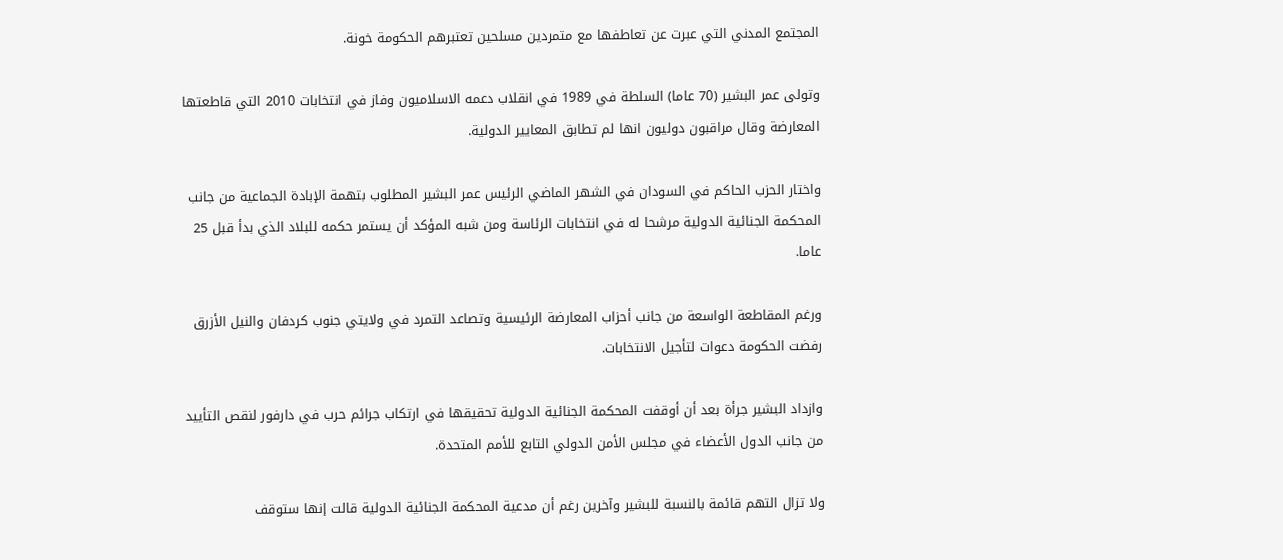المجتمع المدني التي عبرت عن تعاطفها مع متمردين مسلحين تعتبرهم الحكومة خونة.

وتولى عمر البشير (70 عاما) السلطة في 1989 في انقلاب دعمه الاسلاميون وفاز في انتخابات 2010 التي قاطعتها المعارضة وقال مراقبون دوليون انها لم تطابق المعايير الدولية.

واختار الحزب الحاكم في السودان في الشهر الماضي الرئيس عمر البشير المطلوب بتهمة الإبادة الجماعية من جانب المحكمة الجنائية الدولية مرشحا له في انتخابات الرئاسة ومن شبه المؤكد أن يستمر حكمه للبلاد الذي بدأ قبل 25 عاما.

ورغم المقاطعة الواسعة من جانب أحزاب المعارضة الرئيسية وتصاعد التمرد في ولايتي جنوب كردفان والنيل الأزرق رفضت الحكومة دعوات لتأجيل الانتخابات.

وازداد البشير جرأة بعد أن أوقفت المحكمة الجنائية الدولية تحقيقها في ارتكاب جرائم حرب في دارفور لنقص التأييد من جانب الدول الأعضاء في مجلس الأمن الدولي التابع للأمم المتحدة.

ولا تزال التهم قائمة بالنسبة للبشير وآخرين رغم أن مدعية المحكمة الجنائية الدولية قالت إنها ستوقف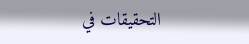التحقيقات في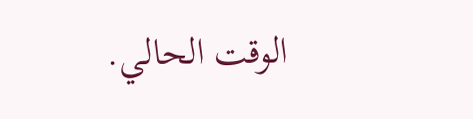الوقت الحالي.